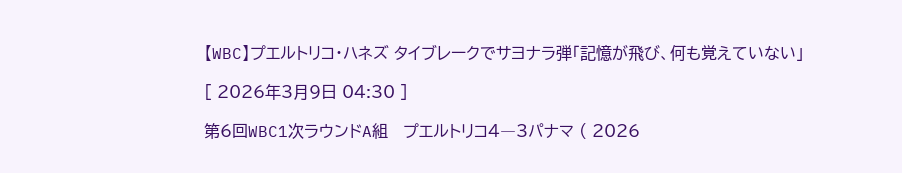【WBC】プエルトリコ・ハネズ タイブレークでサヨナラ弾「記憶が飛び、何も覚えていない」

[ 2026年3月9日 04:30 ]

第6回WBC1次ラウンドA組   プエルトリコ4―3パナマ ( 2026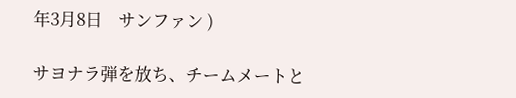年3月8日    サンファン )

サヨナラ弾を放ち、チームメートと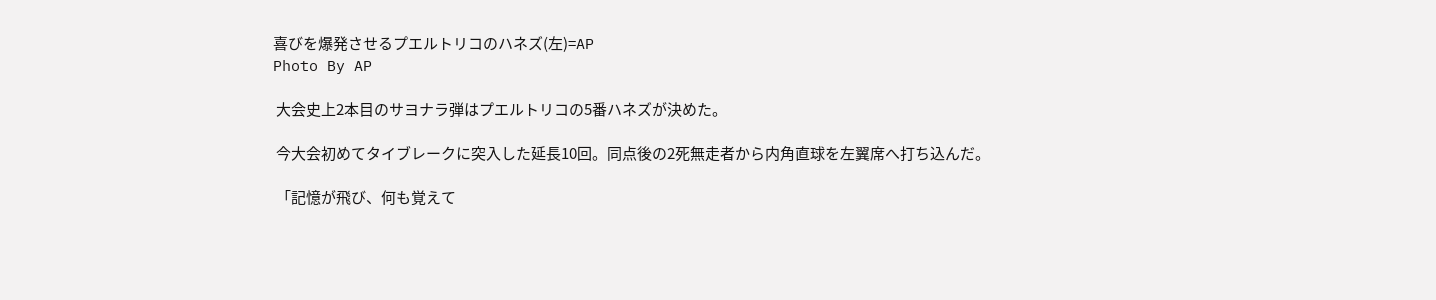喜びを爆発させるプエルトリコのハネズ(左)=AP
Photo By AP

 大会史上2本目のサヨナラ弾はプエルトリコの5番ハネズが決めた。

 今大会初めてタイブレークに突入した延長10回。同点後の2死無走者から内角直球を左翼席へ打ち込んだ。

 「記憶が飛び、何も覚えて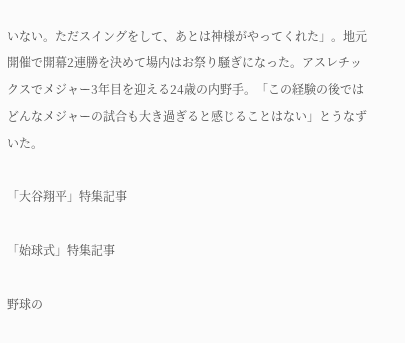いない。ただスイングをして、あとは神様がやってくれた」。地元開催で開幕2連勝を決めて場内はお祭り騒ぎになった。アスレチックスでメジャー3年目を迎える24歳の内野手。「この経験の後ではどんなメジャーの試合も大き過ぎると感じることはない」とうなずいた。

「大谷翔平」特集記事

「始球式」特集記事

野球の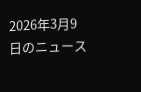2026年3月9日のニュース